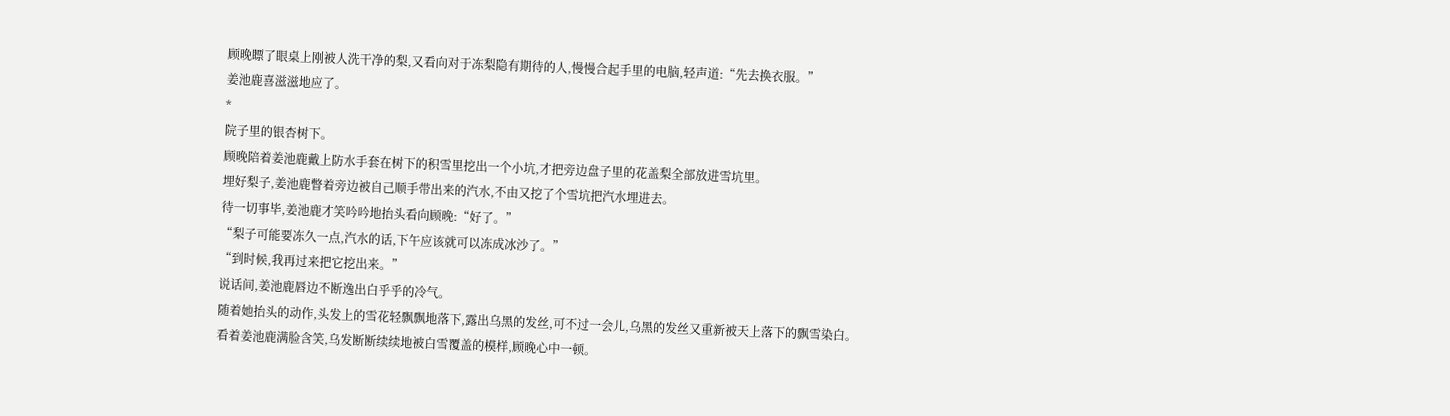顾晚瞟了眼桌上刚被人洗干净的梨,又看向对于冻梨隐有期待的人,慢慢合起手里的电脑,轻声道:“先去换衣服。”
姜池鹿喜滋滋地应了。
*
院子里的银杏树下。
顾晚陪着姜池鹿戴上防水手套在树下的积雪里挖出一个小坑,才把旁边盘子里的花盖梨全部放进雪坑里。
埋好梨子,姜池鹿瞥着旁边被自己顺手带出来的汽水,不由又挖了个雪坑把汽水埋进去。
待一切事毕,姜池鹿才笑吟吟地抬头看向顾晚:“好了。”
“梨子可能要冻久一点,汽水的话,下午应该就可以冻成冰沙了。”
“到时候,我再过来把它挖出来。”
说话间,姜池鹿唇边不断逸出白乎乎的冷气。
随着她抬头的动作,头发上的雪花轻飘飘地落下,露出乌黑的发丝,可不过一会儿,乌黑的发丝又重新被天上落下的飘雪染白。
看着姜池鹿满脸含笑,乌发断断续续地被白雪覆盖的模样,顾晚心中一顿。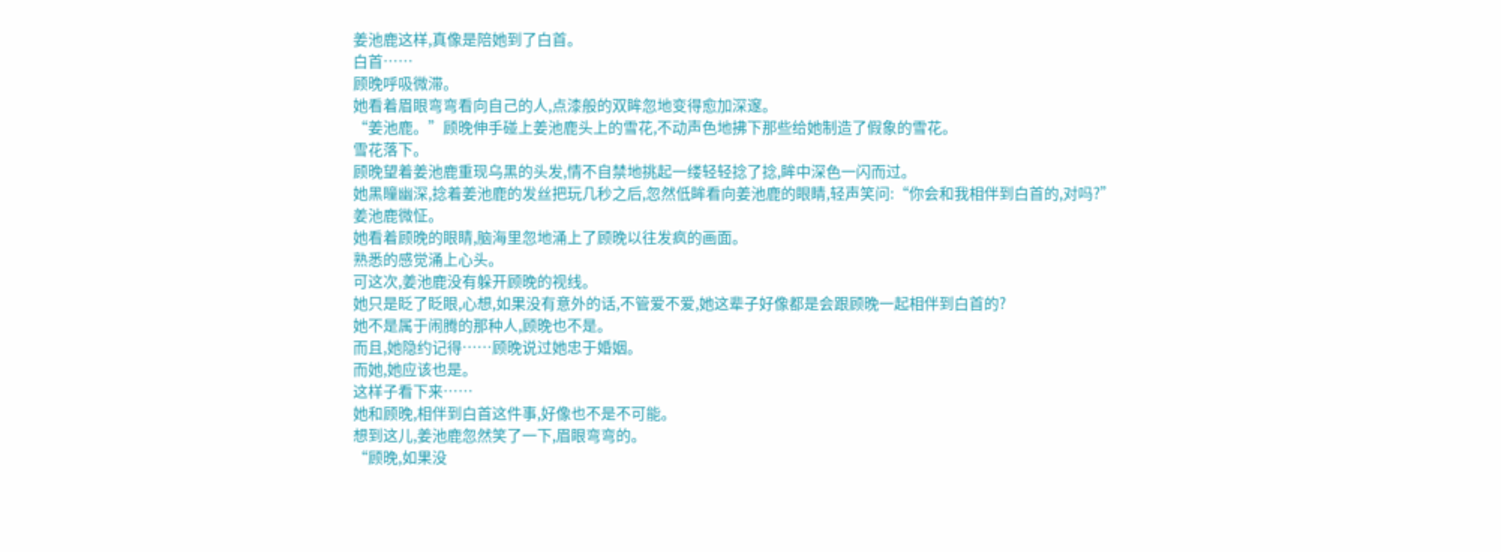姜池鹿这样,真像是陪她到了白首。
白首……
顾晚呼吸微滞。
她看着眉眼弯弯看向自己的人,点漆般的双眸忽地变得愈加深邃。
“姜池鹿。”顾晚伸手碰上姜池鹿头上的雪花,不动声色地拂下那些给她制造了假象的雪花。
雪花落下。
顾晚望着姜池鹿重现乌黑的头发,情不自禁地挑起一缕轻轻捻了捻,眸中深色一闪而过。
她黑瞳幽深,捻着姜池鹿的发丝把玩几秒之后,忽然低眸看向姜池鹿的眼睛,轻声笑问:“你会和我相伴到白首的,对吗?”
姜池鹿微怔。
她看着顾晚的眼睛,脑海里忽地涌上了顾晚以往发疯的画面。
熟悉的感觉涌上心头。
可这次,姜池鹿没有躲开顾晚的视线。
她只是眨了眨眼,心想,如果没有意外的话,不管爱不爱,她这辈子好像都是会跟顾晚一起相伴到白首的?
她不是属于闹腾的那种人,顾晚也不是。
而且,她隐约记得……顾晚说过她忠于婚姻。
而她,她应该也是。
这样子看下来……
她和顾晚,相伴到白首这件事,好像也不是不可能。
想到这儿,姜池鹿忽然笑了一下,眉眼弯弯的。
“顾晚,如果没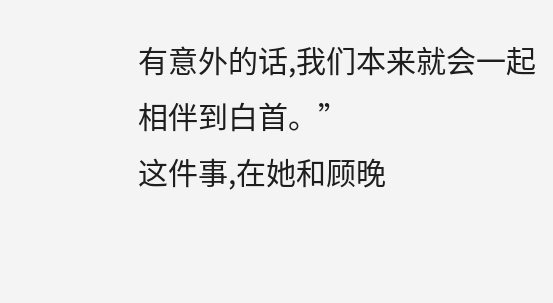有意外的话,我们本来就会一起相伴到白首。”
这件事,在她和顾晚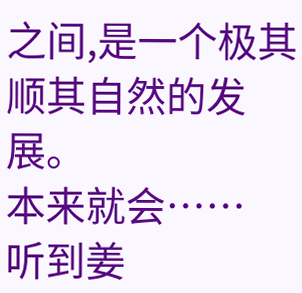之间,是一个极其顺其自然的发展。
本来就会……
听到姜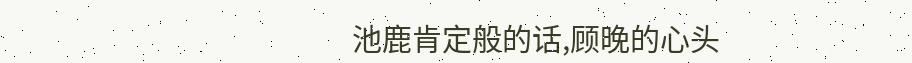池鹿肯定般的话,顾晚的心头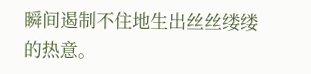瞬间遏制不住地生出丝丝缕缕的热意。